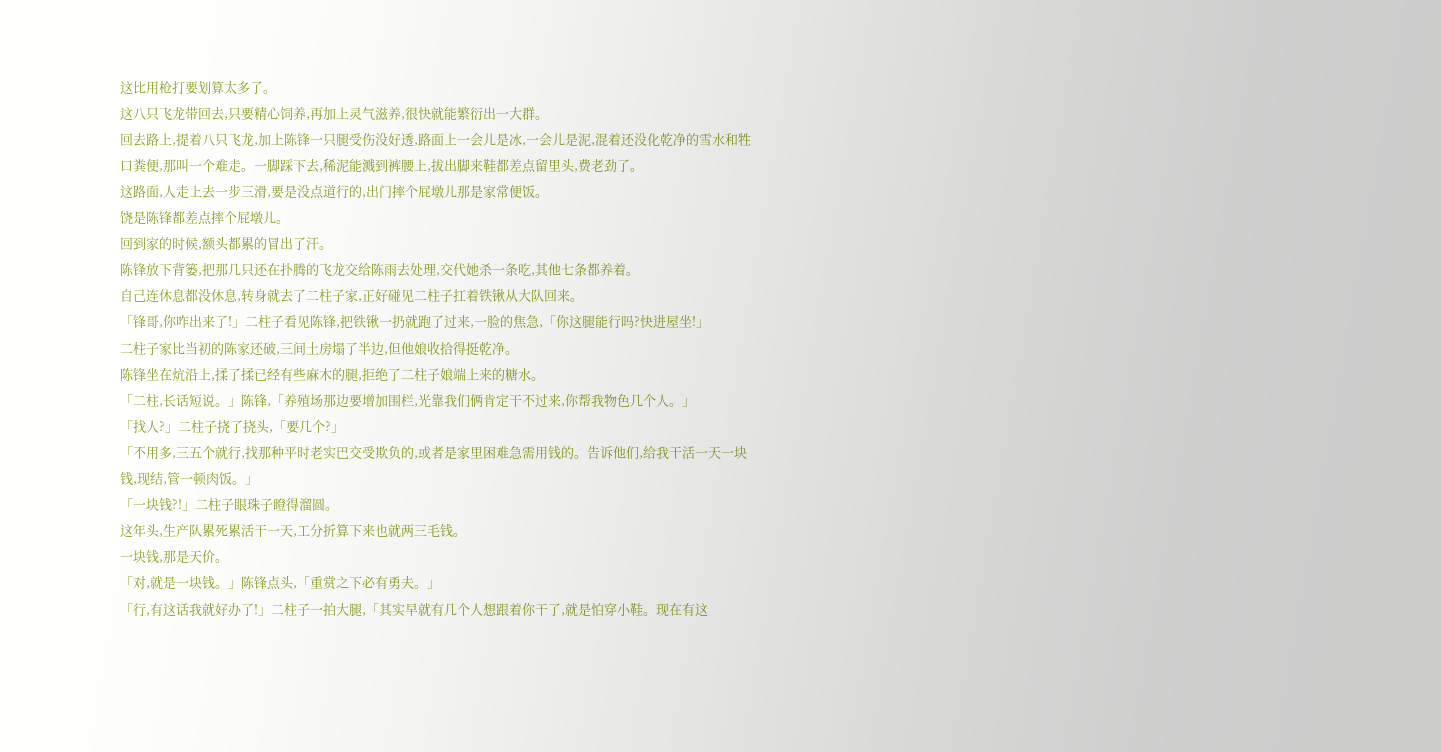这比用枪打要划算太多了。
这八只飞龙带回去,只要精心饲养,再加上灵气滋养,很快就能繁衍出一大群。
回去路上,提着八只飞龙,加上陈锋一只腿受伤没好透,路面上一会儿是冰,一会儿是泥,混着还没化乾净的雪水和牲口粪便,那叫一个难走。一脚踩下去,稀泥能溅到裤腰上,拔出脚来鞋都差点留里头,费老劲了。
这路面,人走上去一步三滑,要是没点道行的,出门摔个屁墩儿那是家常便饭。
饶是陈锋都差点摔个屁墩儿。
回到家的时候,额头都累的冒出了汗。
陈锋放下背篓,把那几只还在扑腾的飞龙交给陈雨去处理,交代她杀一条吃,其他七条都养着。
自己连休息都没休息,转身就去了二柱子家,正好碰见二柱子扛着铁锹从大队回来。
「锋哥,你咋出来了!」二柱子看见陈锋,把铁锹一扔就跑了过来,一脸的焦急,「你这腿能行吗?快进屋坐!」
二柱子家比当初的陈家还破,三间土房塌了半边,但他娘收拾得挺乾净。
陈锋坐在炕沿上,揉了揉已经有些麻木的腿,拒绝了二柱子娘端上来的糖水。
「二柱,长话短说。」陈锋,「养殖场那边要增加围栏,光靠我们俩肯定干不过来,你帮我物色几个人。」
「找人?」二柱子挠了挠头,「要几个?」
「不用多,三五个就行,找那种平时老实巴交受欺负的,或者是家里困难急需用钱的。告诉他们,给我干活一天一块钱,现结,管一顿肉饭。」
「一块钱?!」二柱子眼珠子瞪得溜圆。
这年头,生产队累死累活干一天,工分折算下来也就两三毛钱。
一块钱,那是天价。
「对,就是一块钱。」陈锋点头,「重赏之下必有勇夫。」
「行,有这话我就好办了!」二柱子一拍大腿,「其实早就有几个人想跟着你干了,就是怕穿小鞋。现在有这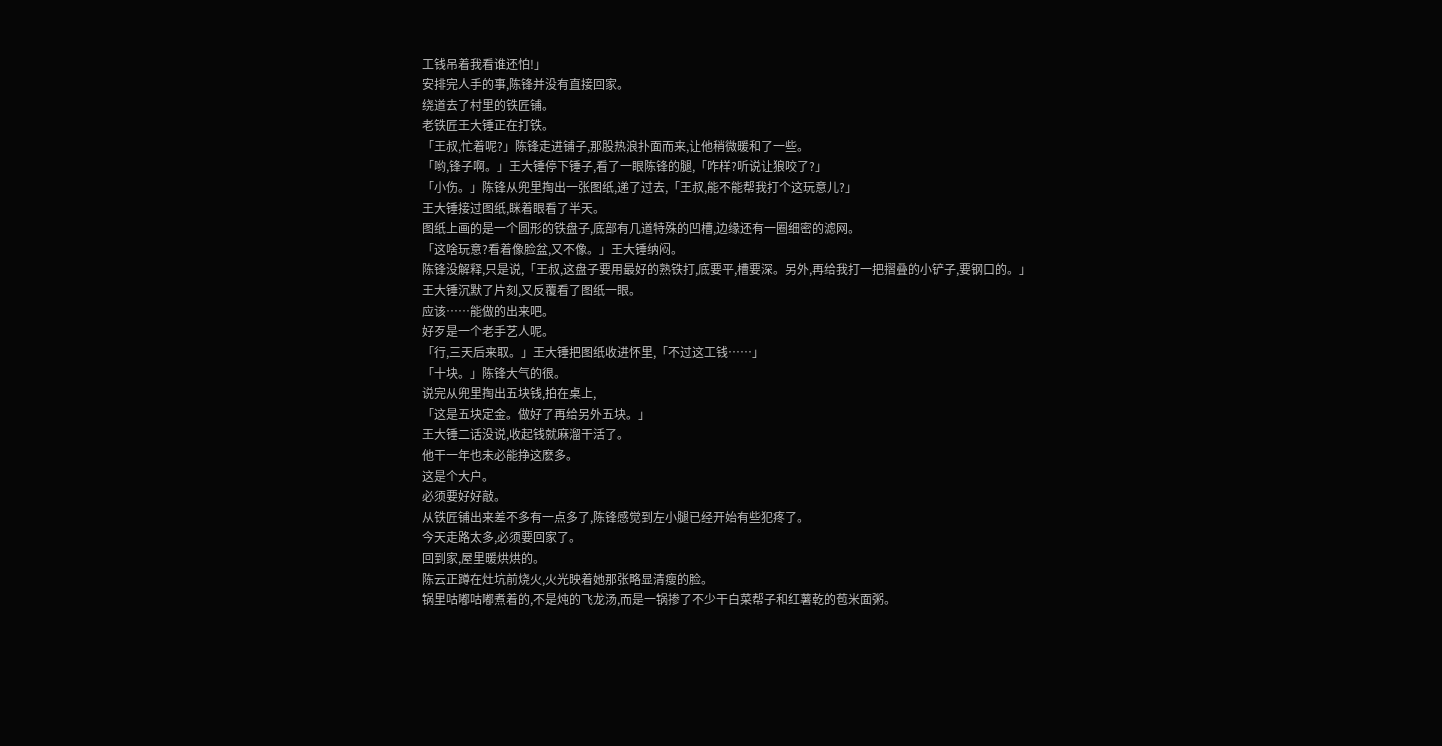工钱吊着我看谁还怕!」
安排完人手的事,陈锋并没有直接回家。
绕道去了村里的铁匠铺。
老铁匠王大锤正在打铁。
「王叔,忙着呢?」陈锋走进铺子,那股热浪扑面而来,让他稍微暖和了一些。
「哟,锋子啊。」王大锤停下锤子,看了一眼陈锋的腿,「咋样?听说让狼咬了?」
「小伤。」陈锋从兜里掏出一张图纸,递了过去,「王叔,能不能帮我打个这玩意儿?」
王大锤接过图纸,眯着眼看了半天。
图纸上画的是一个圆形的铁盘子,底部有几道特殊的凹槽,边缘还有一圈细密的滤网。
「这啥玩意?看着像脸盆,又不像。」王大锤纳闷。
陈锋没解释,只是说,「王叔,这盘子要用最好的熟铁打,底要平,槽要深。另外,再给我打一把摺叠的小铲子,要钢口的。」
王大锤沉默了片刻,又反覆看了图纸一眼。
应该……能做的出来吧。
好歹是一个老手艺人呢。
「行,三天后来取。」王大锤把图纸收进怀里,「不过这工钱……」
「十块。」陈锋大气的很。
说完从兜里掏出五块钱,拍在桌上,
「这是五块定金。做好了再给另外五块。」
王大锤二话没说,收起钱就麻溜干活了。
他干一年也未必能挣这麽多。
这是个大户。
必须要好好敲。
从铁匠铺出来差不多有一点多了,陈锋感觉到左小腿已经开始有些犯疼了。
今天走路太多,必须要回家了。
回到家,屋里暖烘烘的。
陈云正蹲在灶坑前烧火,火光映着她那张略显清瘦的脸。
锅里咕嘟咕嘟煮着的,不是炖的飞龙汤,而是一锅掺了不少干白菜帮子和红薯乾的苞米面粥。